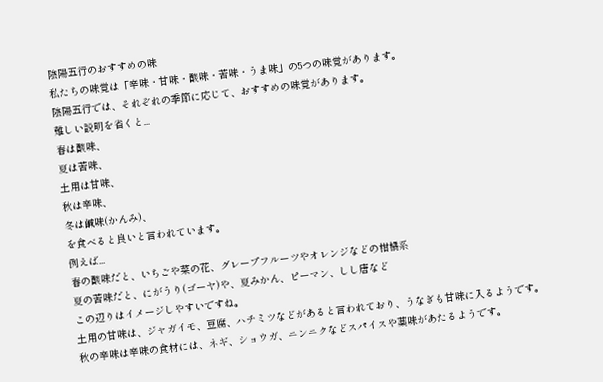陰陽五行のおすすめの味
私たちの味覚は「辛味・甘味・酸味・苦味・うま味」の5つの味覚があります。
陰陽五行では、それぞれの季節に応じて、おすすめの味覚があります。
難しい説明を省くと...
春は酸味、
夏は苦味、
土用は甘味、
秋は辛味、
冬は鹹味(かんみ)、
を食べると良いと言われています。
例えば...
春の酸味だと、いちごや菜の花、グレープフルーツやオレンジなどの柑橘系
夏の苦味だと、にがうり(ゴーヤ)や、夏みかん、ピーマン、しし唐など
この辺りはイメージしやすいですね。
土用の甘味は、ジャガイモ、豆腐、ハチミツなどがあると言われており、うなぎも甘味に入るようです。
秋の辛味は辛味の食材には、ネギ、ショウガ、ニンニクなどスパイスや薬味があたるようです。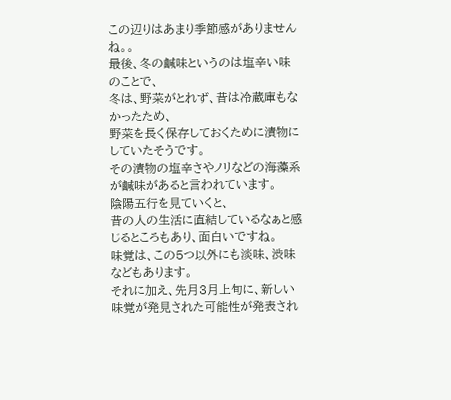この辺りはあまり季節感がありませんね。。
最後、冬の鹹味というのは塩辛い味のことで、
冬は、野菜がとれず、昔は冷蔵庫もなかったため、
野菜を長く保存しておくために漬物にしていたそうです。
その漬物の塩辛さやノリなどの海藻系が鹹味があると言われています。
陰陽五行を見ていくと、
昔の人の生活に直結しているなぁと感じるところもあり、面白いですね。
味覚は、この5つ以外にも淡味、渋味などもあります。
それに加え、先月3月上旬に、新しい味覚が発見された可能性が発表され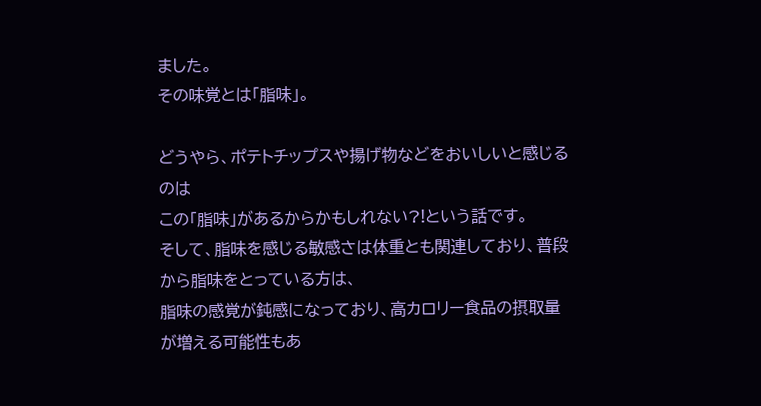ました。
その味覚とは「脂味」。

どうやら、ポテトチップスや揚げ物などをおいしいと感じるのは
この「脂味」があるからかもしれない?!という話です。
そして、脂味を感じる敏感さは体重とも関連しており、普段から脂味をとっている方は、
脂味の感覚が鈍感になっており、高カロリー食品の摂取量が増える可能性もあ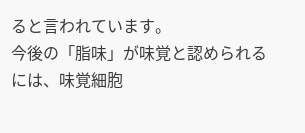ると言われています。
今後の「脂味」が味覚と認められるには、味覚細胞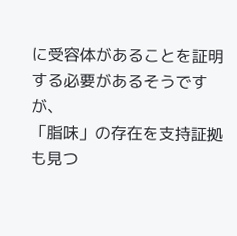に受容体があることを証明する必要があるそうですが、
「脂味」の存在を支持証拠も見つ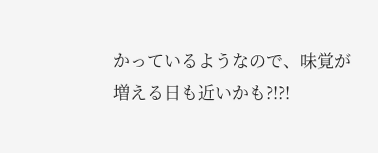かっているようなので、味覚が増える日も近いかも?!?!